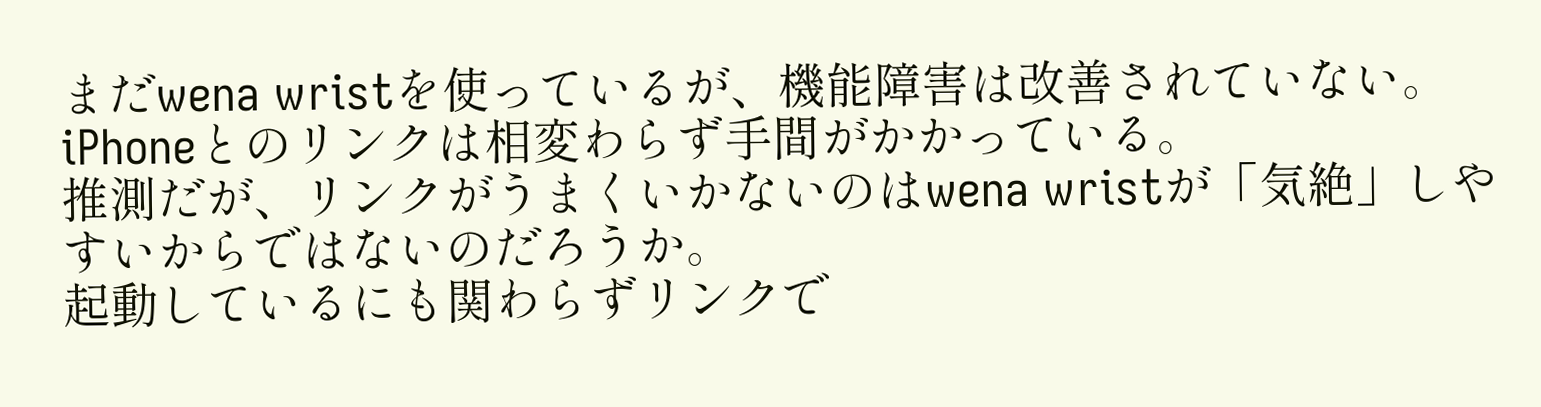まだwena wristを使っているが、機能障害は改善されていない。
iPhoneとのリンクは相変わらず手間がかかっている。
推測だが、リンクがうまくいかないのはwena wristが「気絶」しやすいからではないのだろうか。
起動しているにも関わらずリンクで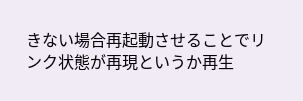きない場合再起動させることでリンク状態が再現というか再生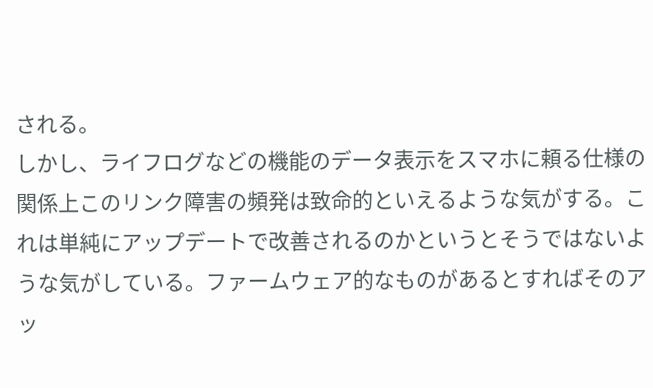される。
しかし、ライフログなどの機能のデータ表示をスマホに頼る仕様の関係上このリンク障害の頻発は致命的といえるような気がする。これは単純にアップデートで改善されるのかというとそうではないような気がしている。ファームウェア的なものがあるとすればそのアッ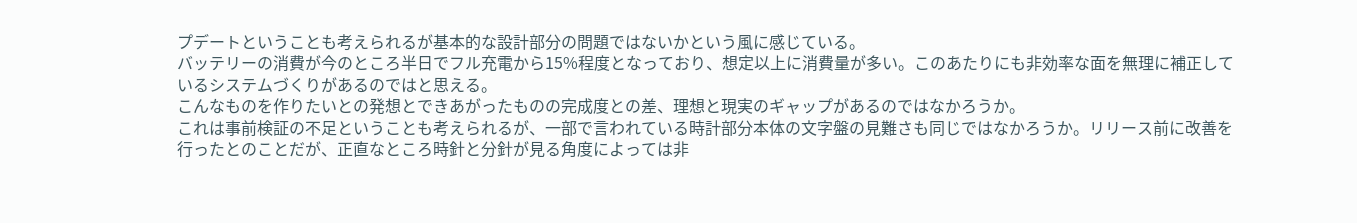プデートということも考えられるが基本的な設計部分の問題ではないかという風に感じている。
バッテリーの消費が今のところ半日でフル充電から15%程度となっており、想定以上に消費量が多い。このあたりにも非効率な面を無理に補正しているシステムづくりがあるのではと思える。
こんなものを作りたいとの発想とできあがったものの完成度との差、理想と現実のギャップがあるのではなかろうか。
これは事前検証の不足ということも考えられるが、一部で言われている時計部分本体の文字盤の見難さも同じではなかろうか。リリース前に改善を行ったとのことだが、正直なところ時針と分針が見る角度によっては非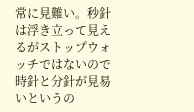常に見難い。秒針は浮き立って見えるがストップウォッチではないので時針と分針が見易いというの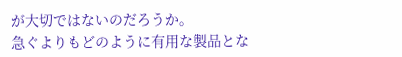が大切ではないのだろうか。
急ぐよりもどのように有用な製品とな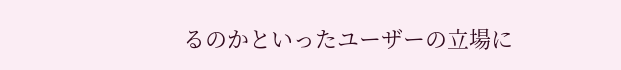るのかといったユーザーの立場に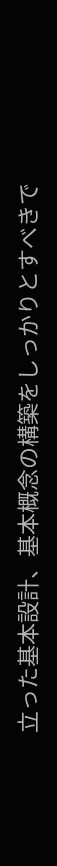立った基本設計、基本概念の構築をしっかりとすべきで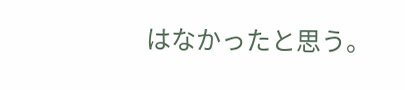はなかったと思う。